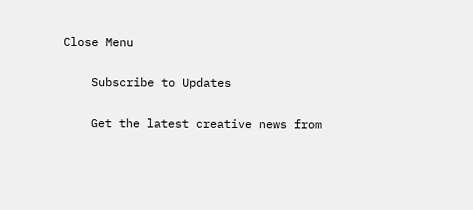Close Menu

    Subscribe to Updates

    Get the latest creative news from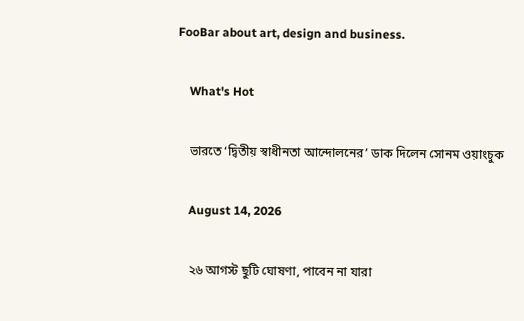FooBar about art, design and business.

    What's Hot

    ভারতে ‘দ্বিতীয় স্বাধীনতা আন্দোলনের’ ডাক দিলেন সোনম ওয়াংচুক

    August 14, 2026

    ২৬ আগস্ট ছুটি ঘোষণা, পাবেন না যারা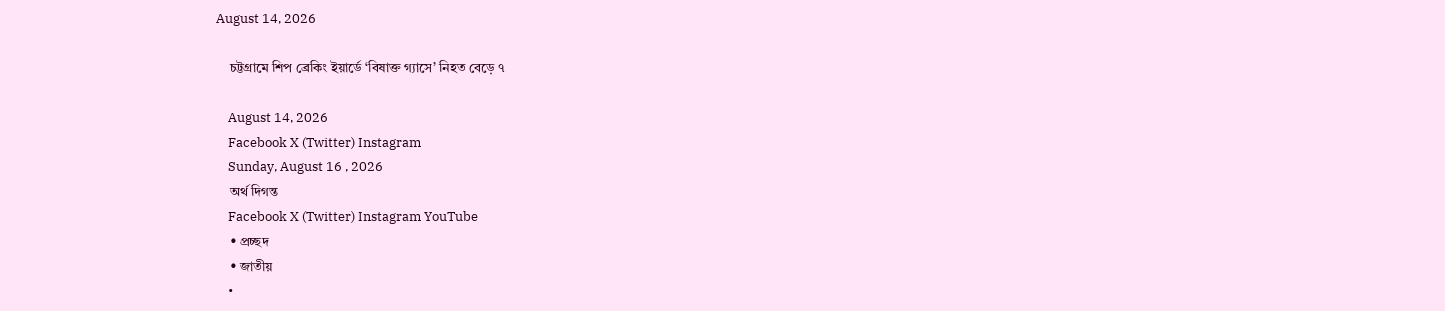August 14, 2026

    চট্টগ্রামে শিপ ব্রেকিং ইয়ার্ডে ‘বিষাক্ত গ্যাসে’ নিহত বেড়ে ৭

    August 14, 2026
    Facebook X (Twitter) Instagram
    Sunday, August 16 , 2026
    অর্থ দিগন্ত
    Facebook X (Twitter) Instagram YouTube
    • প্রচ্ছদ
    • জাতীয়
    •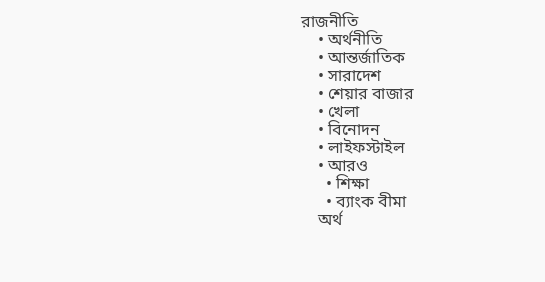রাজনীতি
    • অর্থনীতি
    • আন্তর্জাতিক
    • সারাদেশ
    • শেয়ার বাজার
    • খেলা
    • বিনোদন
    • লাইফস্টাইল
    • আরও
      • শিক্ষা
      • ব্যাংক বীমা
    অর্থ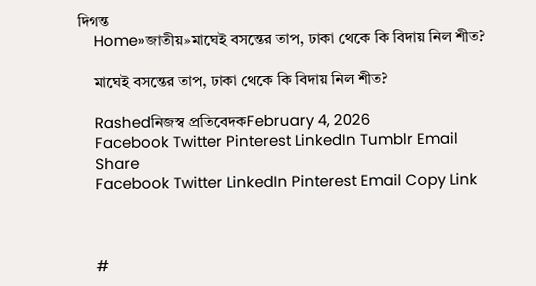দিগন্ত
    Home»জাতীয়»মাঘেই বসন্তের তাপ, ঢাকা থেকে কি বিদায় নিল শীত?

    মাঘেই বসন্তের তাপ, ঢাকা থেকে কি বিদায় নিল শীত?

    Rashedনিজস্ব প্রতিবেদকFebruary 4, 2026
    Facebook Twitter Pinterest LinkedIn Tumblr Email
    Share
    Facebook Twitter LinkedIn Pinterest Email Copy Link



    #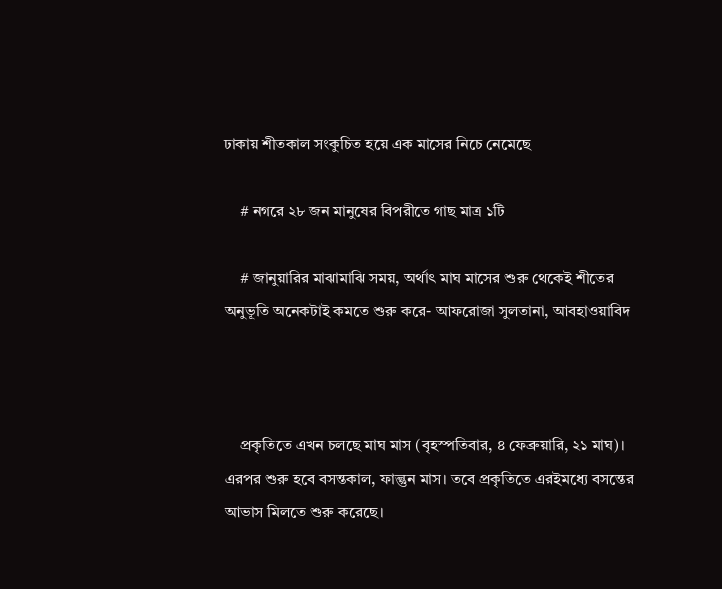ঢাকায় শীতকাল সংকুচিত হয়ে এক মাসের নিচে নেমেছে

    # নগরে ২৮ জন মানুষের বিপরীতে গাছ মাত্র ১টি

    # জানুয়ারির মাঝামাঝি সময়, অর্থাৎ মাঘ মাসের শুরু থেকেই শীতের অনুভূতি অনেকটাই কমতে শুরু করে- আফরোজা সুলতানা, আবহাওয়াবিদ



    প্রকৃতিতে এখন চলছে মাঘ মাস (বৃহস্পতিবার, ৪ ফেব্রুয়ারি, ২১ মাঘ)। এরপর শুরু হবে বসন্তকাল, ফাল্গুন মাস। তবে প্রকৃতিতে এরইমধ্যে বসন্তের আভাস মিলতে শুরু করেছে।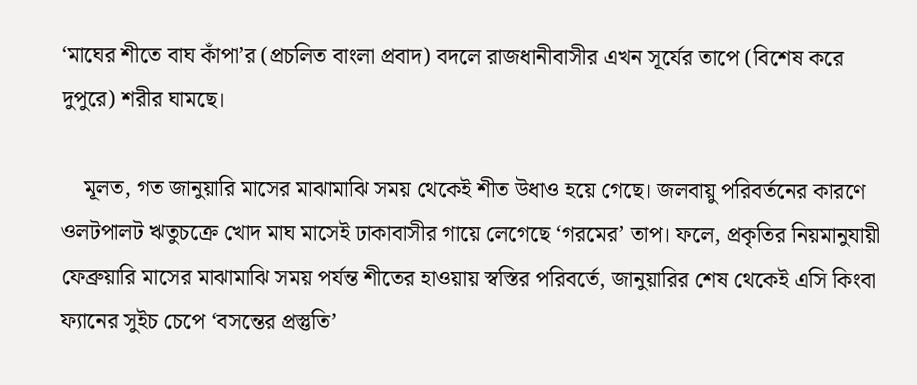‘মাঘের শীতে বাঘ কাঁপা’র (প্রচলিত বাংলা প্রবাদ) বদলে রাজধানীবাসীর এখন সূর্যের তাপে (বিশেষ করে দুপুরে) শরীর ঘামছে।

    মূলত, গত জানুয়ারি মাসের মাঝামাঝি সময় থেকেই শীত উধাও হয়ে গেছে। জলবায়ু পরিবর্তনের কারণে ওলটপালট ঋতুচক্রে খোদ মাঘ মাসেই ঢাকাবাসীর গায়ে লেগেছে ‘গরমের’ তাপ। ফলে, প্রকৃতির নিয়মানুযায়ী ফেব্রুয়ারি মাসের মাঝামাঝি সময় পর্যন্ত শীতের হাওয়ায় স্বস্তির পরিবর্তে, জানুয়ারির শেষ থেকেই এসি কিংবা ফ্যানের সুইচ চেপে ‘বসন্তের প্রস্তুতি’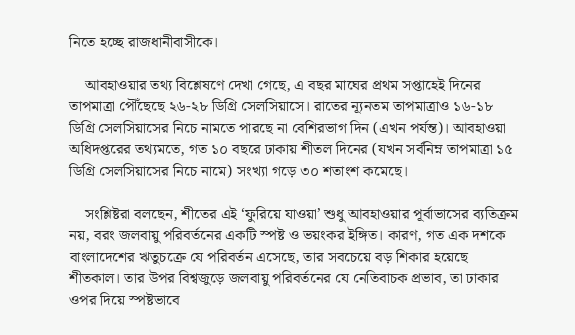নিতে হচ্ছে রাজধানীবাসীকে।

    আবহাওয়ার তথ্য বিশ্লেষণে দেখা গেছে, এ বছর মাঘের প্রথম সপ্তাহেই দিনের তাপমাত্রা পৌঁছেছে ২৬-২৮ ডিগ্রি সেলসিয়াসে। রাতের ন্যূনতম তাপমাত্রাও ১৬-১৮ ডিগ্রি সেলসিয়াসের নিচে নামতে পারছে না বেশিরভাগ দিন (এখন পর্যন্ত)। আবহাওয়া অধিদপ্তরের তথ্যমতে, গত ১০ বছরে ঢাকায় শীতল দিনের (যখন সর্বনিম্ন তাপমাত্রা ১৫ ডিগ্রি সেলসিয়াসের নিচে নামে) সংখ্যা গড়ে ৩০ শতাংশ কমেছে।

    সংশ্লিষ্টরা বলছেন, শীতের এই ‘ফুরিয়ে যাওয়া’ শুধু আবহাওয়ার পূর্বাভাসের ব্যতিক্রম নয়, বরং জলবায়ু পরিবর্তনের একটি স্পষ্ট ও ভয়ংকর ইঙ্গিত। কারণ, গত এক দশকে বাংলাদেশের ঋতুচক্রে যে পরিবর্তন এসেছে, তার সবচেয়ে বড় শিকার হয়েছে শীতকাল। তার উপর বিশ্বজুড়ে জলবায়ু পরিবর্তনের যে নেতিবাচক প্রভাব, তা ঢাকার ওপর দিয়ে স্পষ্টভাবে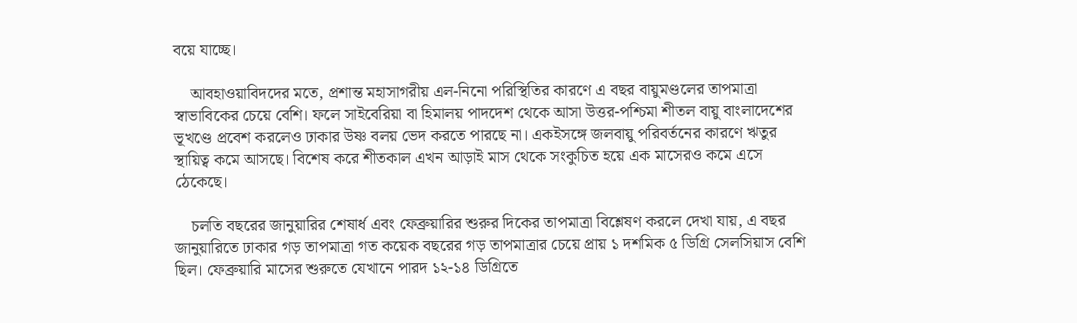বয়ে যাচ্ছে।

    আবহাওয়াবিদদের মতে, প্রশান্ত মহাসাগরীয় এল-নিনো পরিস্থিতির কারণে এ বছর বায়ুমণ্ডলের তাপমাত্রা স্বাভাবিকের চেয়ে বেশি। ফলে সাইবেরিয়া বা হিমালয় পাদদেশ থেকে আসা উত্তর-পশ্চিমা শীতল বায়ু বাংলাদেশের ভূখণ্ডে প্রবেশ করলেও ঢাকার উষ্ণ বলয় ভেদ করতে পারছে না। একইসঙ্গে জলবায়ু পরিবর্তনের কারণে ঋতুর স্থায়িত্ব কমে আসছে। বিশেষ করে শীতকাল এখন আড়াই মাস থেকে সংকুচিত হয়ে এক মাসেরও কমে এসে ঠেকেছে।

    চলতি বছরের জানুয়ারির শেষার্ধ এবং ফেব্রুয়ারির শুরুর দিকের তাপমাত্রা বিশ্লেষণ করলে দেখা যায়, এ বছর জানুয়ারিতে ঢাকার গড় তাপমাত্রা গত কয়েক বছরের গড় তাপমাত্রার চেয়ে প্রায় ১ দশমিক ৫ ডিগ্রি সেলসিয়াস বেশি ছিল। ফেব্রুয়ারি মাসের শুরুতে যেখানে পারদ ১২-১৪ ডিগ্রিতে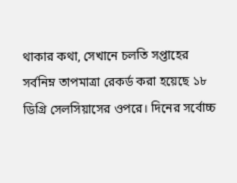থাকার কথা, সেখানে চলতি সপ্তাহের সর্বনিম্ন তাপমাত্রা রেকর্ড করা হয়েছে ১৮ ডিগ্রি সেলসিয়াসের ওপরে। দিনের সর্বোচ্চ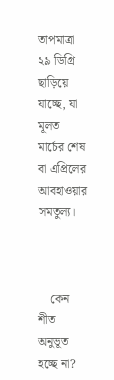তাপমাত্রা ২৯ ডিগ্রি ছাড়িয়ে যাচ্ছে, যা মূলত মার্চের শেষ বা এপ্রিলের আবহাওয়ার সমতুল্য।



    কেন শীত অনুভূত হচ্ছে না?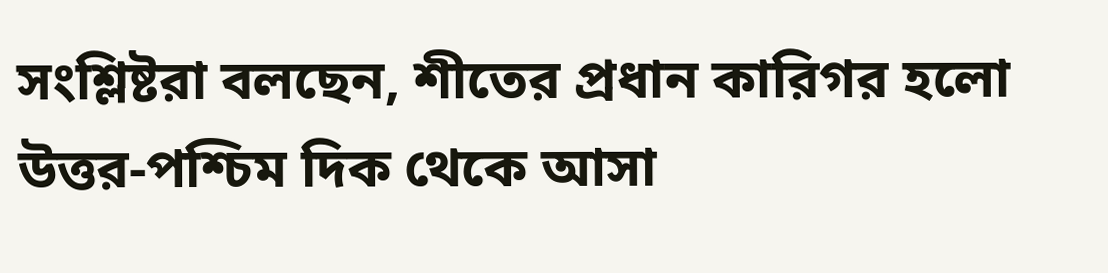সংশ্লিষ্টরা বলছেন, শীতের প্রধান কারিগর হলো উত্তর-পশ্চিম দিক থেকে আসা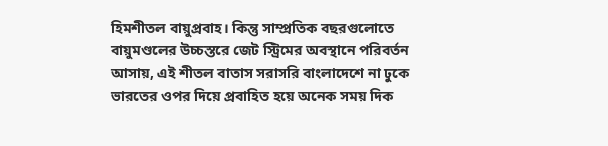হিমশীতল বায়ুপ্রবাহ। কিন্তু সাম্প্রতিক বছরগুলোতে বায়ুমণ্ডলের উচ্চস্তরে জেট স্ট্রিমের অবস্থানে পরিবর্তন আসায়, এই শীতল বাতাস সরাসরি বাংলাদেশে না ঢুকে ভারতের ওপর দিয়ে প্রবাহিত হয়ে অনেক সময় দিক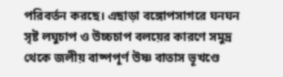পরিবর্তন করছে। এছাড়া বঙ্গোপসাগরে ঘনঘন সৃষ্ট লঘুচাপ ও উচ্চচাপ বলয়ের কারণে সমুদ্র থেকে জলীয় বাষ্পপূর্ণ উষ্ণ বাতাস ভূখণ্ডে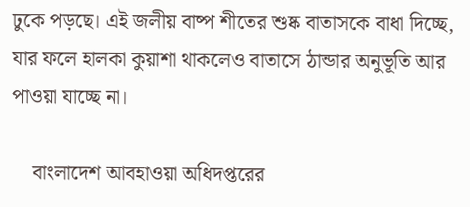ঢুকে পড়ছে। এই জলীয় বাষ্প শীতের শুষ্ক বাতাসকে বাধা দিচ্ছে, যার ফলে হালকা কুয়াশা থাকলেও বাতাসে ঠান্ডার অনুভূতি আর পাওয়া যাচ্ছে না।

    বাংলাদেশ আবহাওয়া অধিদপ্তরের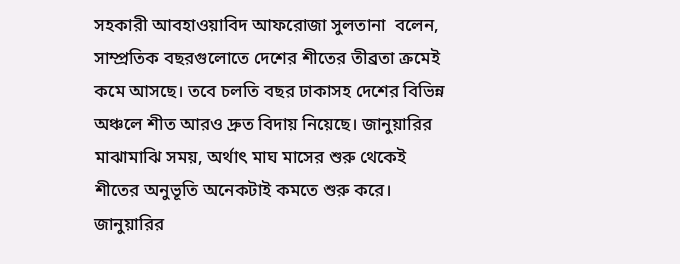সহকারী আবহাওয়াবিদ আফরোজা সুলতানা  বলেন, সাম্প্রতিক বছরগুলোতে দেশের শীতের তীব্রতা ক্রমেই কমে আসছে। তবে চলতি বছর ঢাকাসহ দেশের বিভিন্ন অঞ্চলে শীত আরও দ্রুত বিদায় নিয়েছে। জানুয়ারির মাঝামাঝি সময়, অর্থাৎ মাঘ মাসের শুরু থেকেই শীতের অনুভূতি অনেকটাই কমতে শুরু করে। জানুয়ারির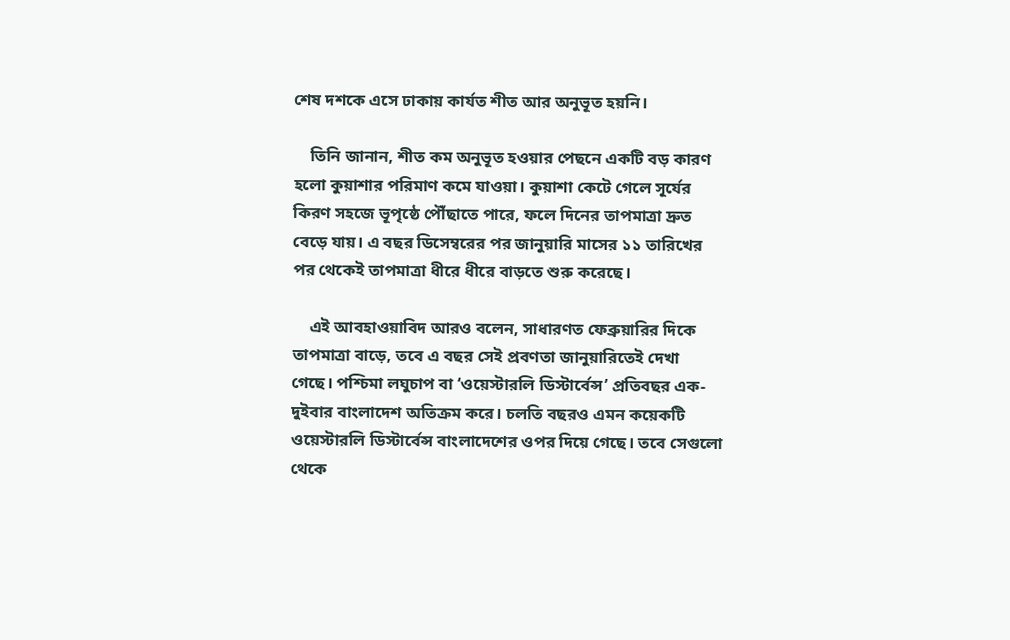শেষ দশকে এসে ঢাকায় কার্যত শীত আর অনুভূত হয়নি।

    তিনি জানান, শীত কম অনুভূত হওয়ার পেছনে একটি বড় কারণ হলো কুয়াশার পরিমাণ কমে যাওয়া। কুয়াশা কেটে গেলে সূর্যের কিরণ সহজে ভূপৃষ্ঠে পৌঁছাতে পারে, ফলে দিনের তাপমাত্রা দ্রুত বেড়ে যায়। এ বছর ডিসেম্বরের পর জানুয়ারি মাসের ১১ তারিখের পর থেকেই তাপমাত্রা ধীরে ধীরে বাড়তে শুরু করেছে।

    এই আবহাওয়াবিদ আরও বলেন, সাধারণত ফেব্রুয়ারির দিকে তাপমাত্রা বাড়ে, তবে এ বছর সেই প্রবণতা জানুয়ারিতেই দেখা গেছে। পশ্চিমা লঘুচাপ বা ‘ওয়েস্টারলি ডিস্টার্বেন্স’ প্রতিবছর এক-দুইবার বাংলাদেশ অতিক্রম করে। চলতি বছরও এমন কয়েকটি ওয়েস্টারলি ডিস্টার্বেন্স বাংলাদেশের ওপর দিয়ে গেছে। তবে সেগুলো থেকে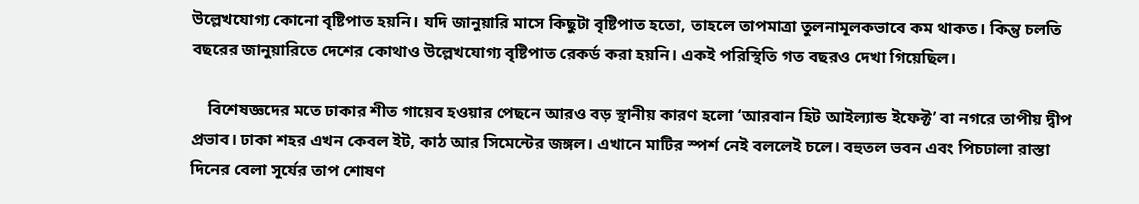উল্লেখযোগ্য কোনো বৃষ্টিপাত হয়নি। যদি জানুয়ারি মাসে কিছুটা বৃষ্টিপাত হতো, তাহলে তাপমাত্রা তুলনামূলকভাবে কম থাকত। কিন্তু চলতি বছরের জানুয়ারিতে দেশের কোথাও উল্লেখযোগ্য বৃষ্টিপাত রেকর্ড করা হয়নি। একই পরিস্থিতি গত বছরও দেখা গিয়েছিল।

    বিশেষজ্ঞদের মতে ঢাকার শীত গায়েব হওয়ার পেছনে আরও বড় স্থানীয় কারণ হলো ‘আরবান হিট আইল্যান্ড ইফেক্ট’ বা নগরে তাপীয় দ্বীপ প্রভাব। ঢাকা শহর এখন কেবল ইট, কাঠ আর সিমেন্টের জঙ্গল। এখানে মাটির স্পর্শ নেই বললেই চলে। বহুতল ভবন এবং পিচঢালা রাস্তা দিনের বেলা সূর্যের তাপ শোষণ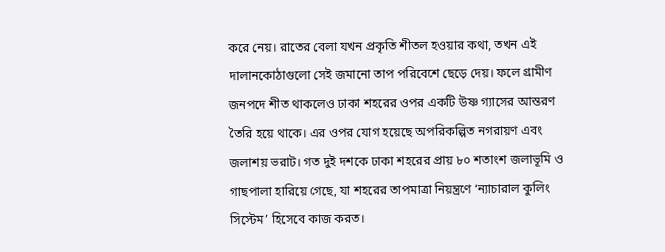করে নেয়। রাতের বেলা যখন প্রকৃতি শীতল হওয়ার কথা, তখন এই দালানকোঠাগুলো সেই জমানো তাপ পরিবেশে ছেড়ে দেয়। ফলে গ্রামীণ জনপদে শীত থাকলেও ঢাকা শহরের ওপর একটি উষ্ণ গ্যাসের আস্তরণ তৈরি হয়ে থাকে। এর ওপর যোগ হয়েছে অপরিকল্পিত নগরায়ণ এবং জলাশয় ভরাট। গত দুই দশকে ঢাকা শহরের প্রায় ৮০ শতাংশ জলাভূমি ও গাছপালা হারিয়ে গেছে, যা শহরের তাপমাত্রা নিয়ন্ত্রণে ‘ন্যাচারাল কুলিং সিস্টেম’ হিসেবে কাজ করত।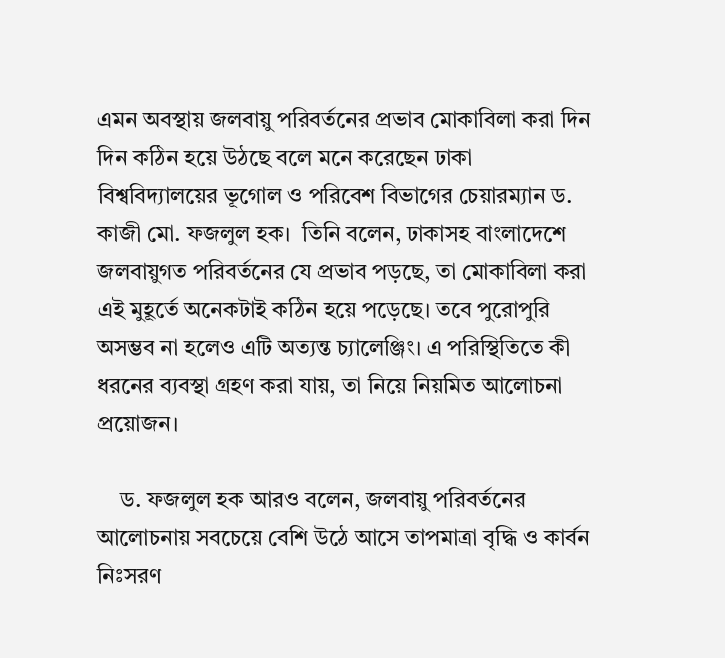এমন অবস্থায় জলবায়ু পরিবর্তনের প্রভাব মোকাবিলা করা দিন দিন কঠিন হয়ে উঠছে বলে মনে করেছেন ঢাকা বিশ্ববিদ্যালয়ের ভূগোল ও পরিবেশ বিভাগের চেয়ারম্যান ড. কাজী মো. ফজলুল হক।  তিনি বলেন, ঢাকাসহ বাংলাদেশে জলবায়ুগত পরিবর্তনের যে প্রভাব পড়ছে, তা মোকাবিলা করা এই মুহূর্তে অনেকটাই কঠিন হয়ে পড়েছে। তবে পুরোপুরি অসম্ভব না হলেও এটি অত্যন্ত চ্যালেঞ্জিং। এ পরিস্থিতিতে কী ধরনের ব্যবস্থা গ্রহণ করা যায়, তা নিয়ে নিয়মিত আলোচনা প্রয়োজন।

    ড. ফজলুল হক আরও বলেন, জলবায়ু পরিবর্তনের আলোচনায় সবচেয়ে বেশি উঠে আসে তাপমাত্রা বৃদ্ধি ও কার্বন নিঃসরণ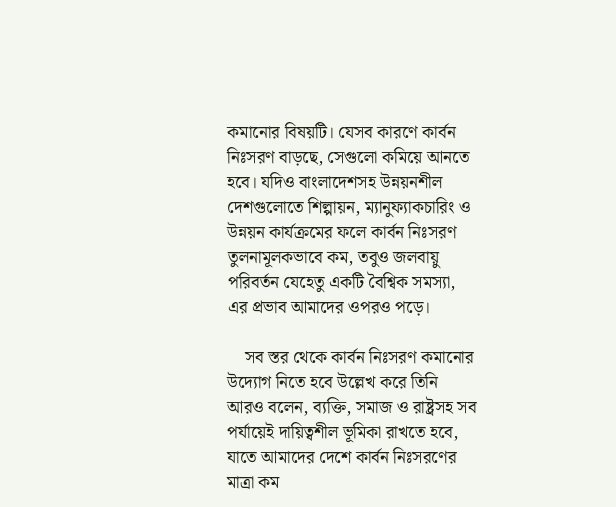কমানোর বিষয়টি। যেসব কারণে কার্বন নিঃসরণ বাড়ছে, সেগুলো কমিয়ে আনতে হবে। যদিও বাংলাদেশসহ উন্নয়নশীল দেশগুলোতে শিল্পায়ন, ম্যানুফ্যাকচারিং ও উন্নয়ন কার্যক্রমের ফলে কার্বন নিঃসরণ তুলনামূলকভাবে কম, তবুও জলবায়ু পরিবর্তন যেহেতু একটি বৈশ্বিক সমস্যা, এর প্রভাব আমাদের ওপরও পড়ে।

    সব স্তর থেকে কার্বন নিঃসরণ কমানোর উদ্যোগ নিতে হবে উল্লেখ করে তিনি আরও বলেন, ব্যক্তি, সমাজ ও রাষ্ট্রসহ সব পর্যায়েই দায়িত্বশীল ভূমিকা রাখতে হবে, যাতে আমাদের দেশে কার্বন নিঃসরণের মাত্রা কম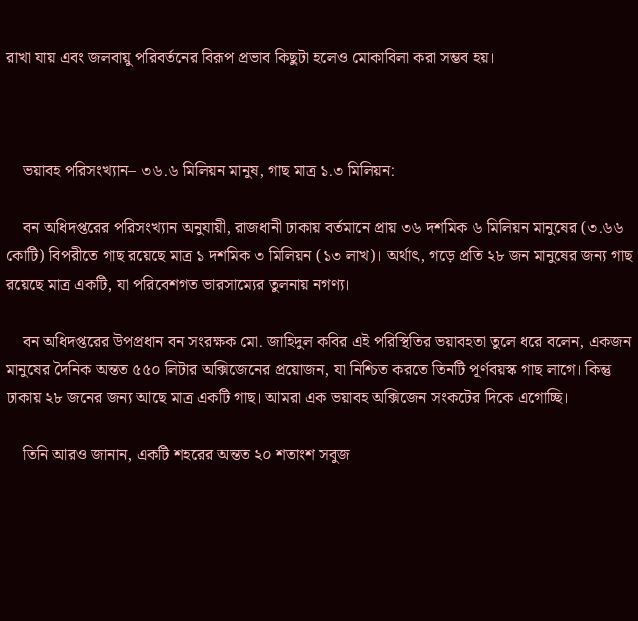রাখা যায় এবং জলবায়ু পরিবর্তনের বিরূপ প্রভাব কিছুটা হলেও মোকাবিলা করা সম্ভব হয়।



    ভয়াবহ পরিসংখ্যান– ৩৬.৬ মিলিয়ন মানুষ, গাছ মাত্র ১.৩ মিলিয়ন:

    বন অধিদপ্তরের পরিসংখ্যান অনুযায়ী, রাজধানী ঢাকায় বর্তমানে প্রায় ৩৬ দশমিক ৬ মিলিয়ন মানুষের (৩.৬৬ কোটি) বিপরীতে গাছ রয়েছে মাত্র ১ দশমিক ৩ মিলিয়ন (১৩ লাখ)। অর্থাৎ, গড়ে প্রতি ২৮ জন মানুষের জন্য গাছ রয়েছে মাত্র একটি, যা পরিবেশগত ভারসাম্যের তুলনায় নগণ্য।

    বন অধিদপ্তরের উপপ্রধান বন সংরক্ষক মো. জাহিদুল কবির এই পরিস্থিতির ভয়াবহতা তুলে ধরে বলেন, একজন মানুষের দৈনিক অন্তত ৫৫০ লিটার অক্সিজেনের প্রয়োজন, যা নিশ্চিত করতে তিনটি পূর্ণবয়স্ক গাছ লাগে। কিন্তু ঢাকায় ২৮ জনের জন্য আছে মাত্র একটি গাছ। আমরা এক ভয়াবহ অক্সিজেন সংকটের দিকে এগোচ্ছি।

    তিনি আরও জানান, একটি শহরের অন্তত ২০ শতাংশ সবুজ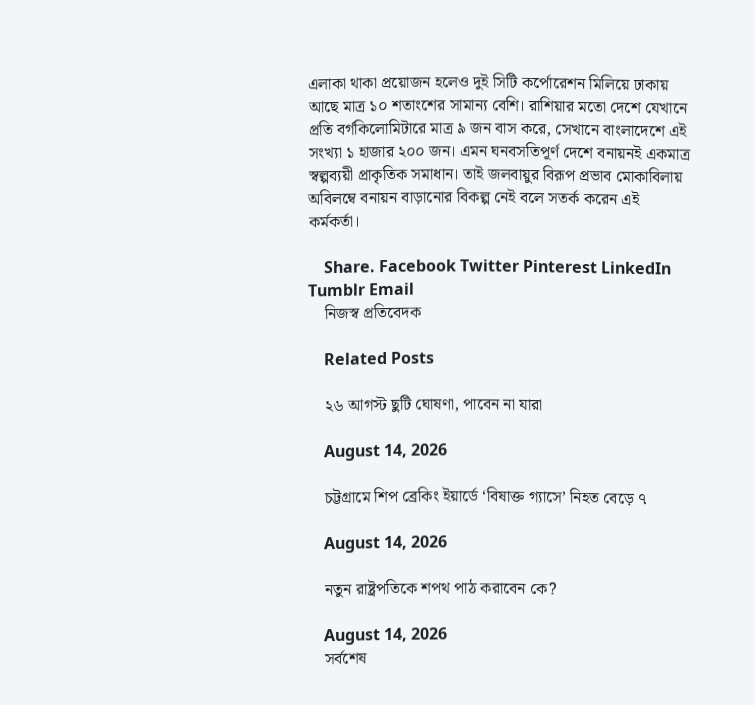এলাকা থাকা প্রয়োজন হলেও দুই সিটি কর্পোরেশন মিলিয়ে ঢাকায় আছে মাত্র ১০ শতাংশের সামান্য বেশি। রাশিয়ার মতো দেশে যেখানে প্রতি বর্গকিলোমিটারে মাত্র ৯ জন বাস করে, সেখানে বাংলাদেশে এই সংখ্যা ১ হাজার ২০০ জন। এমন ঘনবসতিপূর্ণ দেশে বনায়নই একমাত্র স্বল্পব্যয়ী প্রাকৃতিক সমাধান। তাই জলবায়ুর বিরূপ প্রভাব মোকাবিলায় অবিলম্বে বনায়ন বাড়ানোর বিকল্প নেই বলে সতর্ক করেন এই কর্মকর্তা।

    Share. Facebook Twitter Pinterest LinkedIn Tumblr Email
    নিজস্ব প্রতিবেদক

    Related Posts

    ২৬ আগস্ট ছুটি ঘোষণা, পাবেন না যারা

    August 14, 2026

    চট্টগ্রামে শিপ ব্রেকিং ইয়ার্ডে ‘বিষাক্ত গ্যাসে’ নিহত বেড়ে ৭

    August 14, 2026

    নতুন রাষ্ট্রপতিকে শপথ পাঠ করাবেন কে?

    August 14, 2026
    সর্বশেষ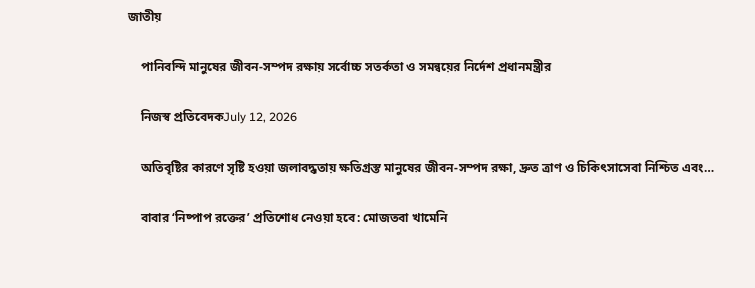জাতীয়

    পানিবন্দি মানুষের জীবন-সম্পদ রক্ষায় সর্বোচ্চ সতর্কতা ও সমন্বয়ের নির্দেশ প্রধানমন্ত্রীর

    নিজস্ব প্রতিবেদকJuly 12, 2026

    অতিবৃষ্টির কারণে সৃষ্টি হওয়া জলাবদ্ধতায় ক্ষতিগ্রস্ত মানুষের জীবন-সম্পদ রক্ষা, দ্রুত ত্রাণ ও চিকিৎসাসেবা নিশ্চিত এবং…

    বাবার ‘নিষ্পাপ রক্তের’ প্রতিশোধ নেওয়া হবে: মোজতবা খামেনি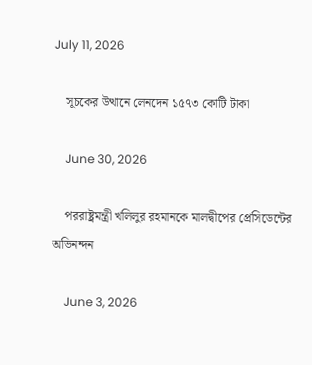July 11, 2026

    সূচকের উত্থানে লেনদেন ১৫৭৩ কোটি টাকা

    June 30, 2026

    পররাষ্ট্রমন্ত্রী খলিলুর রহমানকে মালদ্বীপের প্রেসিডেন্টের অভিনন্দন

    June 3, 2026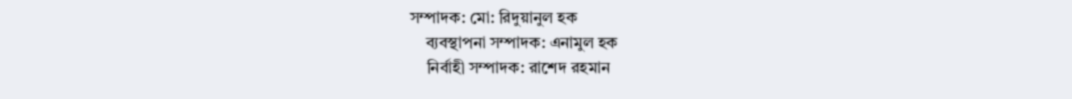সম্পাদক: মো: রিদুয়ানুল হক
    ব্যবস্থাপনা সম্পাদক: এনামুল হক
    নির্বাহী সম্পাদক: রাশেদ রহমান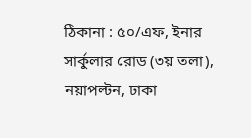ঠিকানা : ৫০/এফ, ইনার সার্কুলার রোড (৩য় তলা), নয়াপল্টন, ঢাকা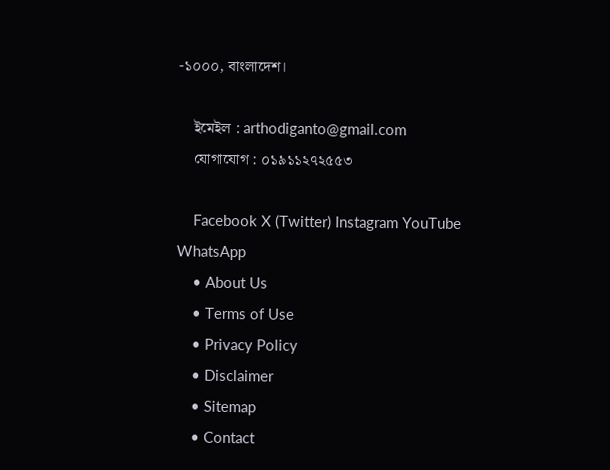-১০০০, বাংলাদেশ।

    ইমেইল : arthodiganto@gmail.com
    যোগাযোগ : ০১৯১১২৭২৫৫৩

    Facebook X (Twitter) Instagram YouTube WhatsApp
    • About Us
    • Terms of Use
    • Privacy Policy
    • Disclaimer
    • Sitemap
    • Contact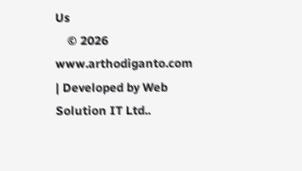Us
    © 2026 www.arthodiganto.com | Developed by Web Solution IT Ltd..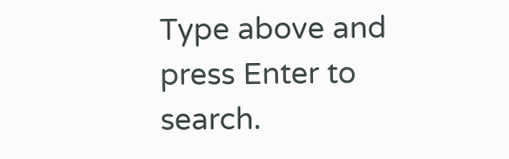Type above and press Enter to search.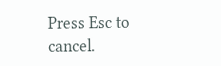Press Esc to cancel.